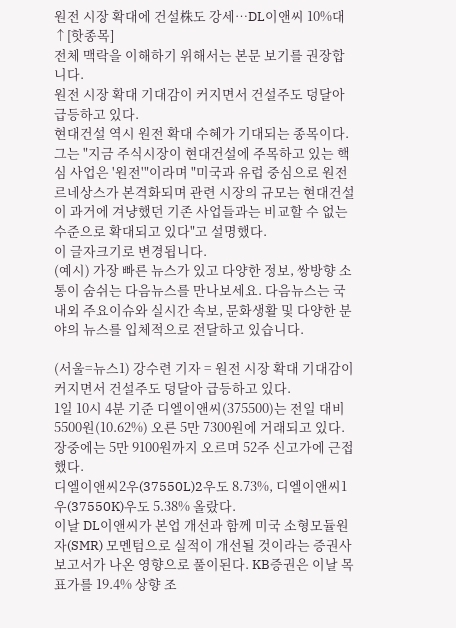원전 시장 확대에 건설株도 강세…DL이앤씨 10%대↑[핫종목]
전체 맥락을 이해하기 위해서는 본문 보기를 권장합니다.
원전 시장 확대 기대감이 커지면서 건설주도 덩달아 급등하고 있다.
현대건설 역시 원전 확대 수혜가 기대되는 종목이다.
그는 "지금 주식시장이 현대건설에 주목하고 있는 핵심 사업은 '원전'"이라며 "미국과 유럽 중심으로 원전 르네상스가 본격화되며 관련 시장의 규모는 현대건설이 과거에 겨냥했던 기존 사업들과는 비교할 수 없는 수준으로 확대되고 있다"고 설명했다.
이 글자크기로 변경됩니다.
(예시) 가장 빠른 뉴스가 있고 다양한 정보, 쌍방향 소통이 숨쉬는 다음뉴스를 만나보세요. 다음뉴스는 국내외 주요이슈와 실시간 속보, 문화생활 및 다양한 분야의 뉴스를 입체적으로 전달하고 있습니다.

(서울=뉴스1) 강수련 기자 = 원전 시장 확대 기대감이 커지면서 건설주도 덩달아 급등하고 있다.
1일 10시 4분 기준 디엘이앤씨(375500)는 전일 대비 5500원(10.62%) 오른 5만 7300원에 거래되고 있다. 장중에는 5만 9100원까지 오르며 52주 신고가에 근접했다.
디엘이앤씨2우(37550L)2우도 8.73%, 디엘이앤씨1우(37550K)우도 5.38% 올랐다.
이날 DL이앤씨가 본업 개선과 함께 미국 소형모듈원자(SMR) 모멘텀으로 실적이 개선될 것이라는 증권사 보고서가 나온 영향으로 풀이된다. KB증권은 이날 목표가를 19.4% 상향 조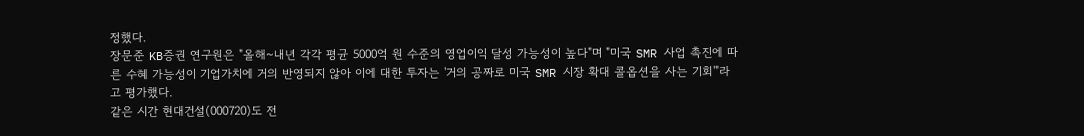정했다.
장문준 KB증권 연구원은 "올해~내년 각각 평균 5000억 원 수준의 영업이익 달성 가능성이 높다"며 "미국 SMR 사업 촉진에 따른 수혜 가능성이 기업가치에 거의 반영되지 않아 이에 대한 투자는 '거의 공짜로 미국 SMR 시장 확대 콜옵션을 사는 기회'"라고 평가했다.
같은 시간 현대건설(000720)도 전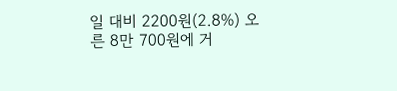일 대비 2200원(2.8%) 오른 8만 700원에 거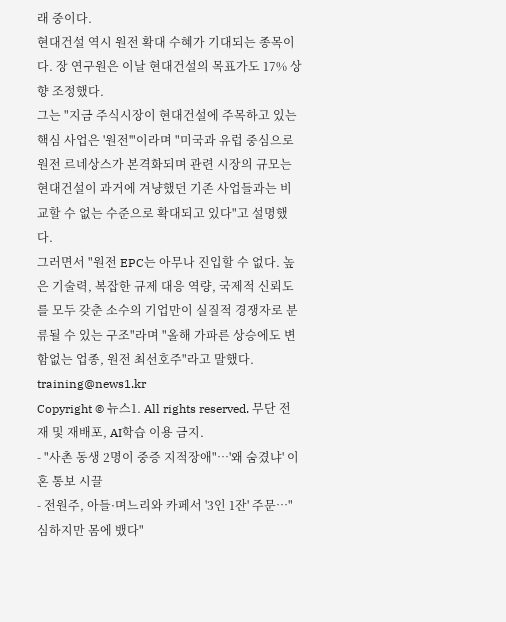래 중이다.
현대건설 역시 원전 확대 수혜가 기대되는 종목이다. 장 연구원은 이날 현대건설의 목표가도 17% 상향 조정했다.
그는 "지금 주식시장이 현대건설에 주목하고 있는 핵심 사업은 '원전'"이라며 "미국과 유럽 중심으로 원전 르네상스가 본격화되며 관련 시장의 규모는 현대건설이 과거에 겨냥했던 기존 사업들과는 비교할 수 없는 수준으로 확대되고 있다"고 설명했다.
그러면서 "원전 EPC는 아무나 진입할 수 없다. 높은 기술력, 복잡한 규제 대응 역량, 국제적 신뢰도를 모두 갖춘 소수의 기업만이 실질적 경쟁자로 분류될 수 있는 구조"라며 "올해 가파른 상승에도 변함없는 업종, 원전 최선호주"라고 말했다.
training@news1.kr
Copyright © 뉴스1. All rights reserved. 무단 전재 및 재배포, AI학습 이용 금지.
- "사촌 동생 2명이 중증 지적장애"…'왜 숨겼냐' 이혼 통보 시끌
- 전원주, 아들·며느리와 카페서 '3인 1잔' 주문…"심하지만 몸에 뱄다"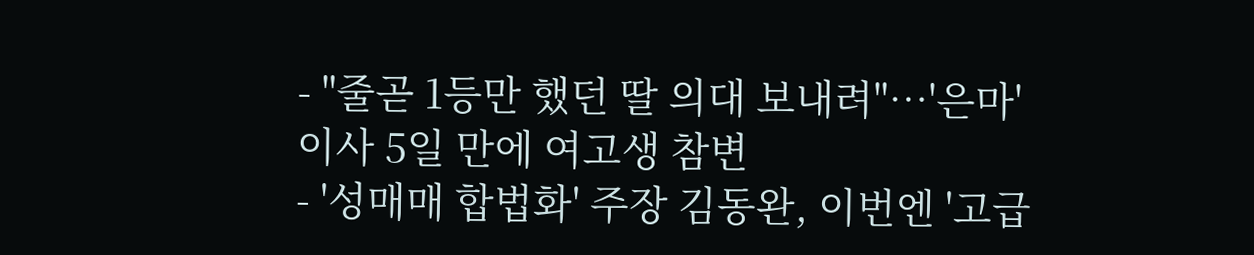- "줄곧 1등만 했던 딸 의대 보내려"…'은마' 이사 5일 만에 여고생 참변
- '성매매 합법화' 주장 김동완, 이번엔 '고급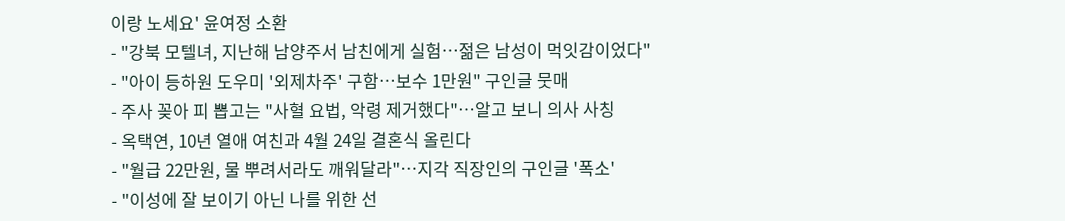이랑 노세요' 윤여정 소환
- "강북 모텔녀, 지난해 남양주서 남친에게 실험…젊은 남성이 먹잇감이었다"
- "아이 등하원 도우미 '외제차주' 구함…보수 1만원" 구인글 뭇매
- 주사 꽂아 피 뽑고는 "사혈 요법, 악령 제거했다"…알고 보니 의사 사칭
- 옥택연, 10년 열애 여친과 4월 24일 결혼식 올린다
- "월급 22만원, 물 뿌려서라도 깨워달라"…지각 직장인의 구인글 '폭소'
- "이성에 잘 보이기 아닌 나를 위한 선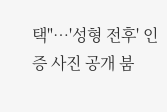택"…'성형 전후' 인증 사진 공개 붐